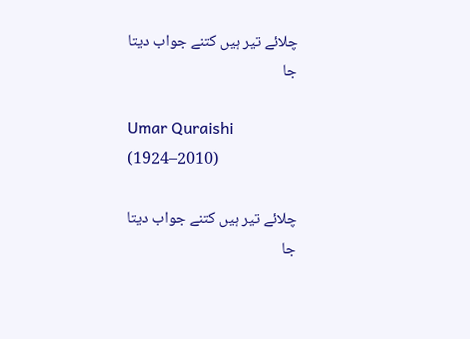چلائے تیر ہیں کتنے جواب دیتا جا

Umar Quraishi (1924–2010)

چلائے تیر ہیں کتنے جواب دیتا جا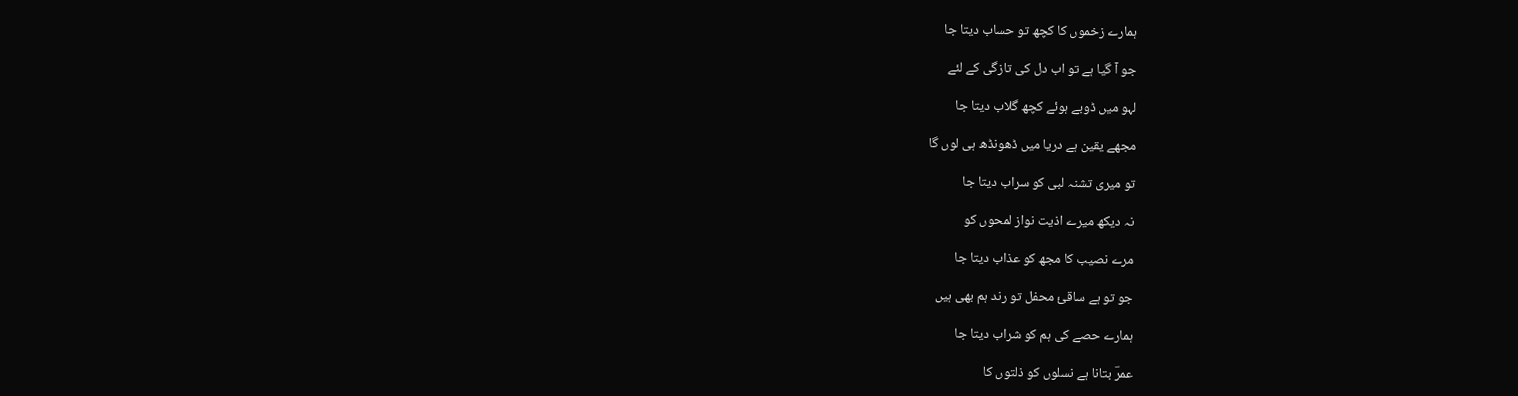ہمارے زخموں کا کچھ تو حساب دیتا جا

جو آ گیا ہے تو اب دل کی تازگی کے لئے

لہو میں ڈوبے ہوئے کچھ گلاب دیتا جا

مجھے یقین ہے دریا میں ڈھونڈھ ہی لوں گا

تو میری تشنہ لبی کو سراب دیتا جا

نہ دیکھ میرے اذیت نواز لمحوں کو

مرے نصیب کا مجھ کو عذاب دیتا جا

جو تو ہے ساقئ محفل تو رند ہم بھی ہیں

ہمارے حصے کی ہم کو شراب دیتا جا

عمرؔ بتانا ہے نسلوں کو ذلتوں کا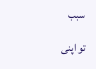سبب

تو اپنی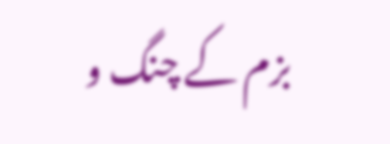بزم کے چنگ و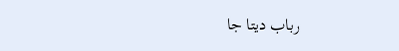رباب دیتا جا